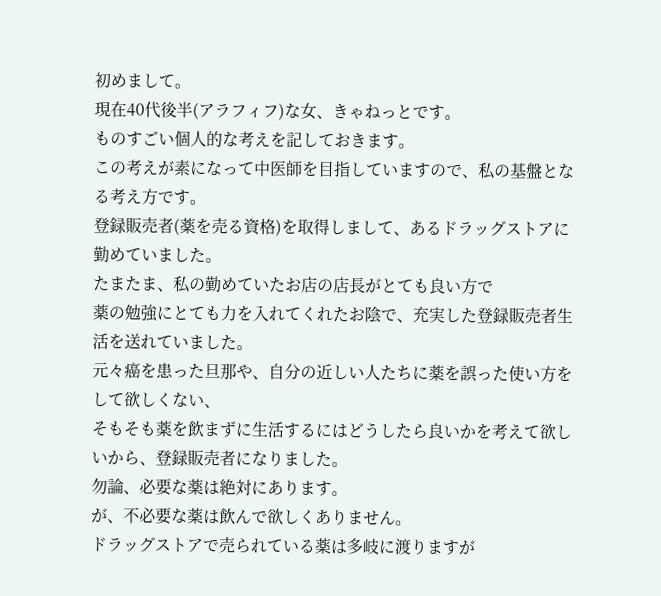初めまして。
現在40代後半(アラフィフ)な女、きゃねっとです。
ものすごい個人的な考えを記しておきます。
この考えが素になって中医師を目指していますので、私の基盤となる考え方です。
登録販売者(薬を売る資格)を取得しまして、あるドラッグストアに勤めていました。
たまたま、私の勤めていたお店の店長がとても良い方で
薬の勉強にとても力を入れてくれたお陰で、充実した登録販売者生活を送れていました。
元々癌を患った旦那や、自分の近しい人たちに薬を誤った使い方をして欲しくない、
そもそも薬を飲まずに生活するにはどうしたら良いかを考えて欲しいから、登録販売者になりました。
勿論、必要な薬は絶対にあります。
が、不必要な薬は飲んで欲しくありません。
ドラッグストアで売られている薬は多岐に渡りますが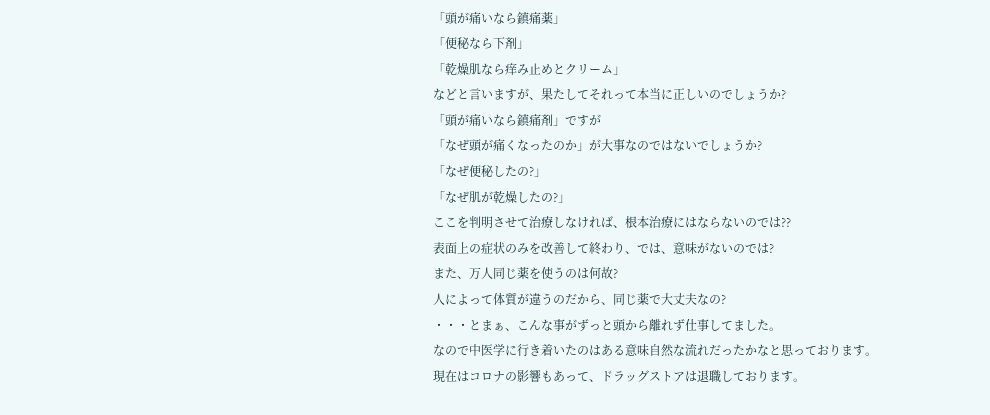「頭が痛いなら鎮痛薬」
「便秘なら下剤」
「乾燥肌なら痒み止めとクリーム」
などと言いますが、果たしてそれって本当に正しいのでしょうか?
「頭が痛いなら鎮痛剤」ですが
「なぜ頭が痛くなったのか」が大事なのではないでしょうか?
「なぜ便秘したの?」
「なぜ肌が乾燥したの?」
ここを判明させて治療しなければ、根本治療にはならないのでは??
表面上の症状のみを改善して終わり、では、意味がないのでは?
また、万人同じ薬を使うのは何故?
人によって体質が違うのだから、同じ薬で大丈夫なの?
・・・とまぁ、こんな事がずっと頭から離れず仕事してました。
なので中医学に行き着いたのはある意味自然な流れだったかなと思っております。
現在はコロナの影響もあって、ドラッグストアは退職しております。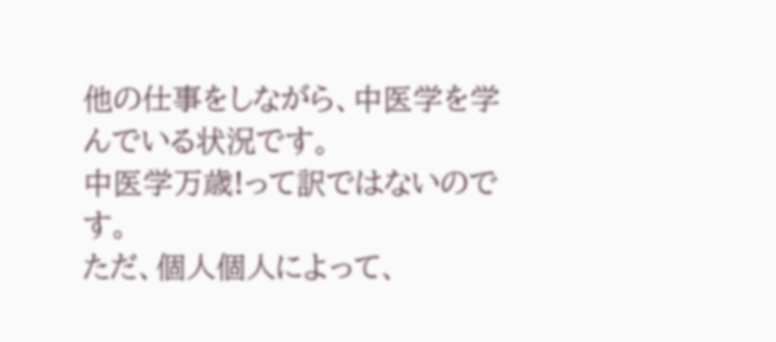他の仕事をしながら、中医学を学んでいる状況です。
中医学万歳!って訳ではないのです。
ただ、個人個人によって、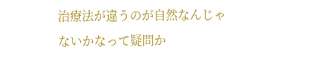治療法が違うのが自然なんじゃないかなって疑問か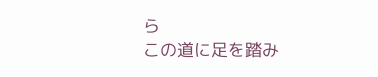ら
この道に足を踏み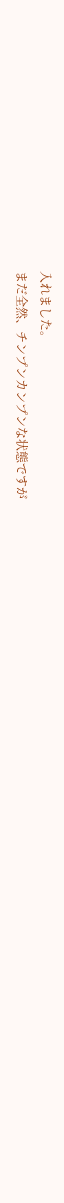入れました。
まだ全然、チンプンカンプンな状態ですが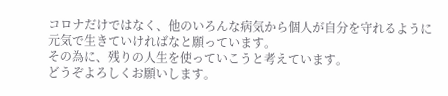コロナだけではなく、他のいろんな病気から個人が自分を守れるように
元気で生きていければなと願っています。
その為に、残りの人生を使っていこうと考えています。
どうぞよろしくお願いします。